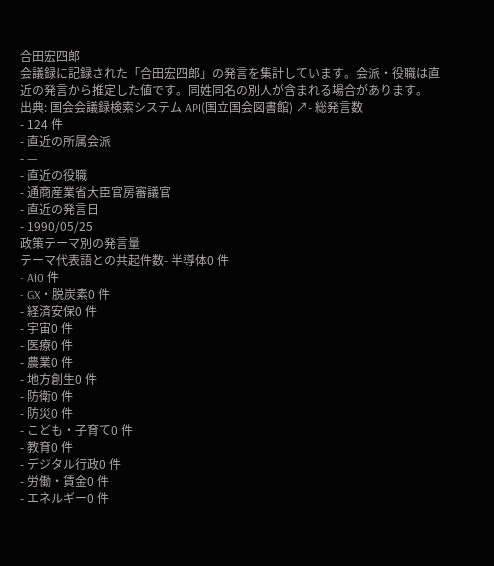合田宏四郎
会議録に記録された「合田宏四郎」の発言を集計しています。会派・役職は直近の発言から推定した値です。同姓同名の別人が含まれる場合があります。
出典: 国会会議録検索システム API(国立国会図書館) ↗- 総発言数
- 124 件
- 直近の所属会派
- —
- 直近の役職
- 通商産業省大臣官房審議官
- 直近の発言日
- 1990/05/25
政策テーマ別の発言量
テーマ代表語との共起件数- 半導体0 件
- AI0 件
- GX・脱炭素0 件
- 経済安保0 件
- 宇宙0 件
- 医療0 件
- 農業0 件
- 地方創生0 件
- 防衛0 件
- 防災0 件
- こども・子育て0 件
- 教育0 件
- デジタル行政0 件
- 労働・賃金0 件
- エネルギー0 件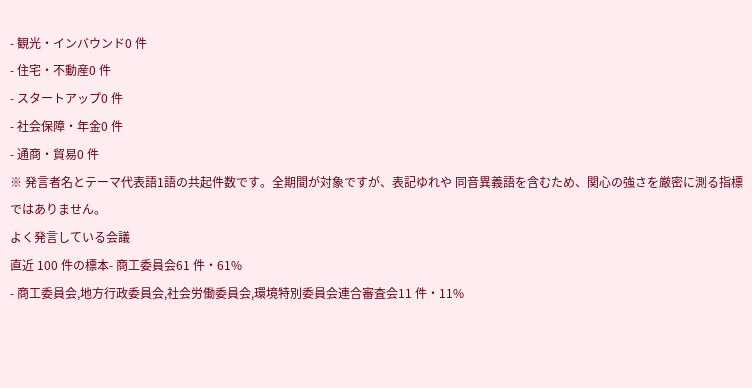- 観光・インバウンド0 件
- 住宅・不動産0 件
- スタートアップ0 件
- 社会保障・年金0 件
- 通商・貿易0 件
※ 発言者名とテーマ代表語1語の共起件数です。全期間が対象ですが、表記ゆれや 同音異義語を含むため、関心の強さを厳密に測る指標ではありません。
よく発言している会議
直近 100 件の標本- 商工委員会61 件・61%
- 商工委員会,地方行政委員会,社会労働委員会,環境特別委員会連合審査会11 件・11%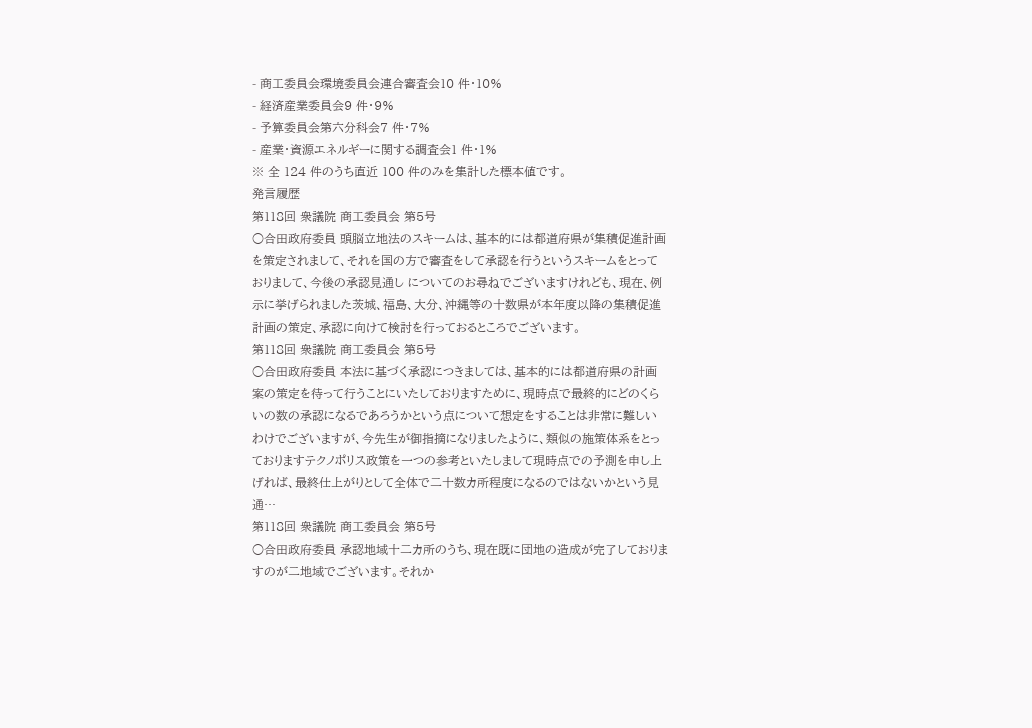- 商工委員会環境委員会連合審査会10 件・10%
- 経済産業委員会9 件・9%
- 予算委員会第六分科会7 件・7%
- 産業・資源エネルギーに関する調査会1 件・1%
※ 全 124 件のうち直近 100 件のみを集計した標本値です。
発言履歴
第118回 衆議院 商工委員会 第5号
○合田政府委員 頭脳立地法のスキームは、基本的には都道府県が集積促進計画を策定されまして、それを国の方で審査をして承認を行うというスキームをとっておりまして、今後の承認見通し についてのお尋ねでございますけれども、現在、例示に挙げられました茨城、福島、大分、沖縄等の十数県が本年度以降の集積促進計画の策定、承認に向けて検討を行っておるところでございます。
第118回 衆議院 商工委員会 第5号
○合田政府委員 本法に基づく承認につきましては、基本的には都道府県の計画案の策定を待って行うことにいたしておりますために、現時点で最終的にどのくらいの数の承認になるであろうかという点について想定をすることは非常に難しいわけでございますが、今先生が御指摘になりましたように、類似の施策体系をとっておりますテクノポリス政策を一つの参考といたしまして現時点での予測を申し上げれば、最終仕上がりとして全体で二十数カ所程度になるのではないかという見通…
第118回 衆議院 商工委員会 第5号
○合田政府委員 承認地域十二カ所のうち、現在既に団地の造成が完了しておりますのが二地域でございます。それか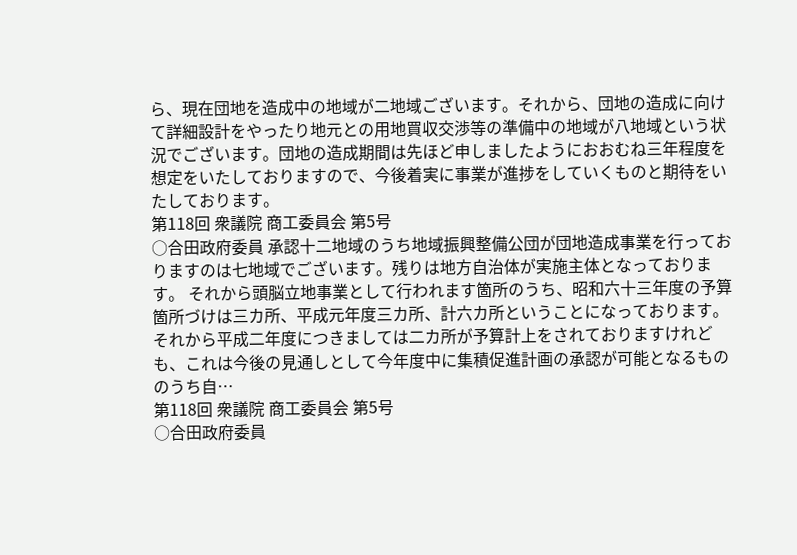ら、現在団地を造成中の地域が二地域ございます。それから、団地の造成に向けて詳細設計をやったり地元との用地買収交渉等の準備中の地域が八地域という状況でございます。団地の造成期間は先ほど申しましたようにおおむね三年程度を想定をいたしておりますので、今後着実に事業が進捗をしていくものと期待をいたしております。
第118回 衆議院 商工委員会 第5号
○合田政府委員 承認十二地域のうち地域振興整備公団が団地造成事業を行っておりますのは七地域でございます。残りは地方自治体が実施主体となっております。 それから頭脳立地事業として行われます箇所のうち、昭和六十三年度の予算箇所づけは三カ所、平成元年度三カ所、計六カ所ということになっております。それから平成二年度につきましては二カ所が予算計上をされておりますけれども、これは今後の見通しとして今年度中に集積促進計画の承認が可能となるもののうち自…
第118回 衆議院 商工委員会 第5号
○合田政府委員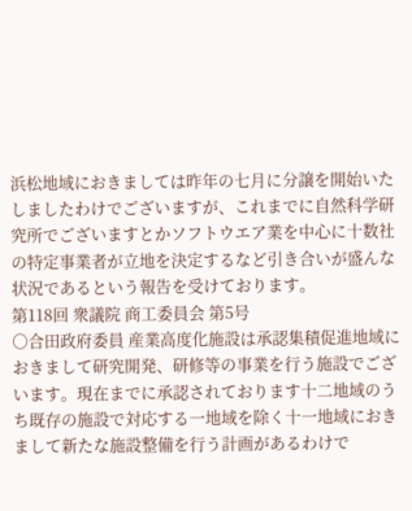浜松地域におきましては昨年の七月に分譲を開始いたしましたわけでございますが、これまでに自然科学研究所でございますとかソフトウエア業を中心に十数社の特定事業者が立地を決定するなど引き合いが盛んな状況であるという報告を受けております。
第118回 衆議院 商工委員会 第5号
○合田政府委員 産業高度化施設は承認集積促進地域におきまして研究開発、研修等の事業を行う施設でございます。現在までに承認されております十二地域のうち既存の施設で対応する一地域を除く十一地域におきまして新たな施設整備を行う計画があるわけで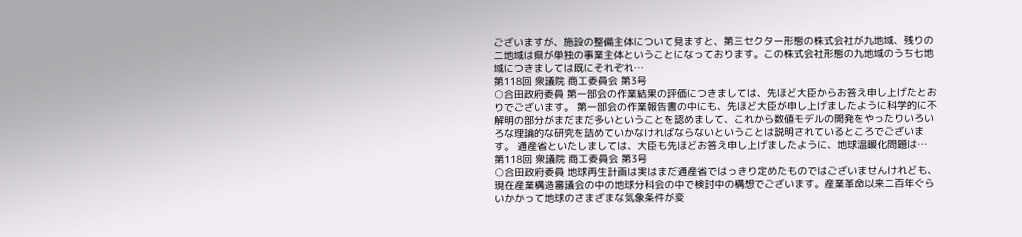ございますが、施設の整備主体について見ますと、第三セクター形態の株式会社が九地域、残りの二地域は県が単独の事業主体ということになっております。この株式会社形態の九地域のうち七地域につきましては既にそれぞれ…
第118回 衆議院 商工委員会 第3号
○合田政府委員 第一部会の作業結果の評価につきましては、先ほど大臣からお答え申し上げたとおりでございます。 第一部会の作業報告書の中にも、先ほど大臣が申し上げましたように科学的に不解明の部分がまだまだ多いということを認めまして、これから数値モデルの開発をやったりいろいろな理論的な研究を詰めていかなければならないということは説明されているところでございます。 通産省といたしましては、大臣も先ほどお答え申し上げましたように、地球温暖化問題は…
第118回 衆議院 商工委員会 第3号
○合田政府委員 地球再生計画は実はまだ通産省ではっきり定めたものではございませんけれども、現在産業構造審議会の中の地球分科会の中で検討中の構想でございます。産業革命以来二百年ぐらいかかって地球のさまざまな気象条件が変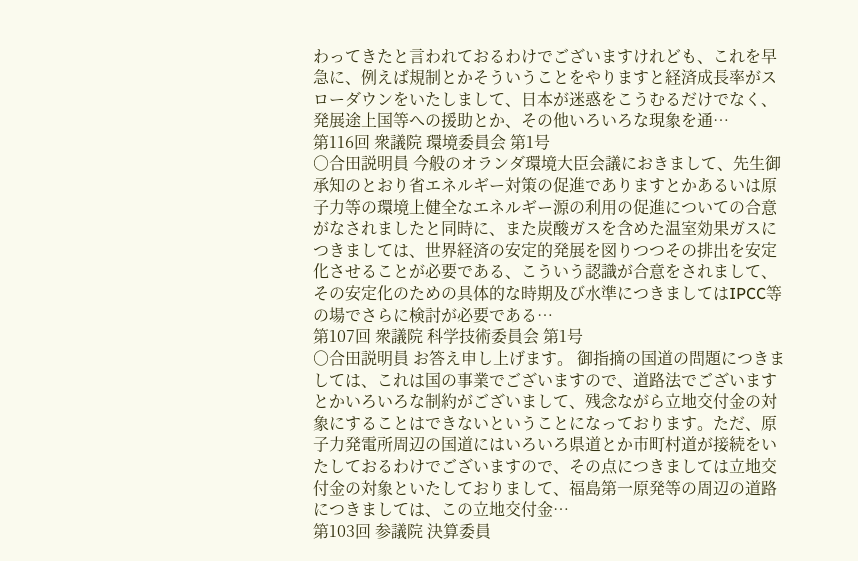わってきたと言われておるわけでございますけれども、これを早急に、例えば規制とかそういうことをやりますと経済成長率がスローダウンをいたしまして、日本が迷惑をこうむるだけでなく、発展途上国等への援助とか、その他いろいろな現象を通…
第116回 衆議院 環境委員会 第1号
○合田説明員 今般のオランダ環境大臣会議におきまして、先生御承知のとおり省エネルギー対策の促進でありますとかあるいは原子力等の環境上健全なエネルギー源の利用の促進についての合意がなされましたと同時に、また炭酸ガスを含めた温室効果ガスにつきましては、世界経済の安定的発展を図りつつその排出を安定化させることが必要である、こういう認識が合意をされまして、その安定化のための具体的な時期及び水準につきましてはIPCC等の場でさらに検討が必要である…
第107回 衆議院 科学技術委員会 第1号
○合田説明員 お答え申し上げます。 御指摘の国道の問題につきましては、これは国の事業でございますので、道路法でございますとかいろいろな制約がございまして、残念ながら立地交付金の対象にすることはできないということになっております。ただ、原子力発電所周辺の国道にはいろいろ県道とか市町村道が接続をいたしておるわけでございますので、その点につきましては立地交付金の対象といたしておりまして、福島第一原発等の周辺の道路につきましては、この立地交付金…
第103回 参議院 決算委員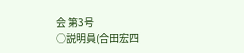会 第3号
○説明員(合田宏四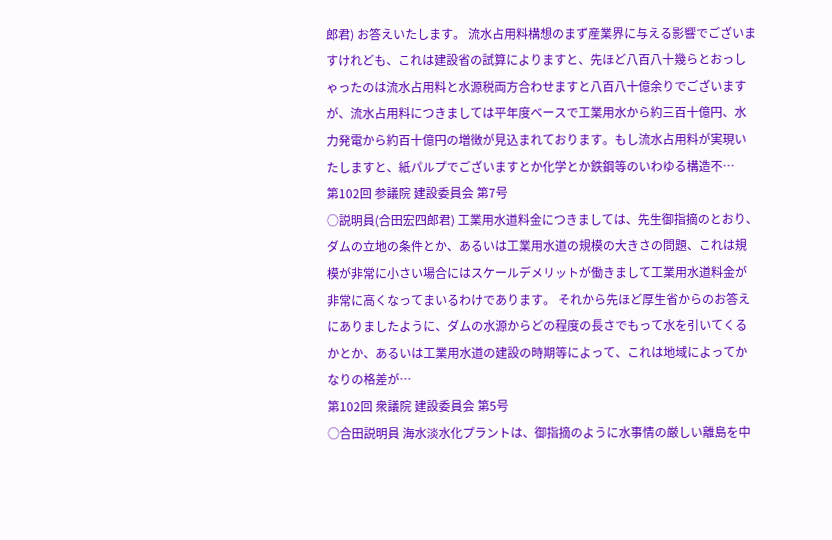郎君) お答えいたします。 流水占用料構想のまず産業界に与える影響でございますけれども、これは建設省の試算によりますと、先ほど八百八十幾らとおっしゃったのは流水占用料と水源税両方合わせますと八百八十億余りでございますが、流水占用料につきましては平年度ベースで工業用水から約三百十億円、水力発電から約百十億円の増徴が見込まれております。もし流水占用料が実現いたしますと、紙パルプでございますとか化学とか鉄鋼等のいわゆる構造不…
第102回 参議院 建設委員会 第7号
○説明員(合田宏四郎君) 工業用水道料金につきましては、先生御指摘のとおり、ダムの立地の条件とか、あるいは工業用水道の規模の大きさの問題、これは規模が非常に小さい場合にはスケールデメリットが働きまして工業用水道料金が非常に高くなってまいるわけであります。 それから先ほど厚生省からのお答えにありましたように、ダムの水源からどの程度の長さでもって水を引いてくるかとか、あるいは工業用水道の建設の時期等によって、これは地域によってかなりの格差が…
第102回 衆議院 建設委員会 第5号
○合田説明員 海水淡水化プラントは、御指摘のように水事情の厳しい離島を中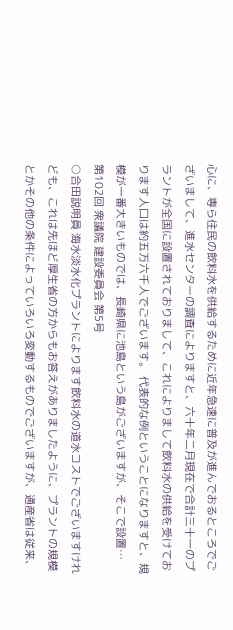心に、専ら住民の飲料水を供給するために近年急速に普及が進んでおるところでございまして、進水センターの調査によりますと、六十年二月現在で合計三十一のプラントが全国に設置されておりまして、これによりまして飲料水の供給を受けております人口は約五万六千人でございます。 代表的な例ということになりますと、規模が一番大きいものでは、長崎県に池島という島がございますが、そこで設置…
第102回 衆議院 建設委員会 第5号
○合田説明員 海水淡水化プラントによります飲料水の道水コストでございますけれども、これは先ほど厚生省の方からもお答えがありましたように、プラントの規模とかその他の条件によっていろいろ変動するものでございますが、通産省は従来、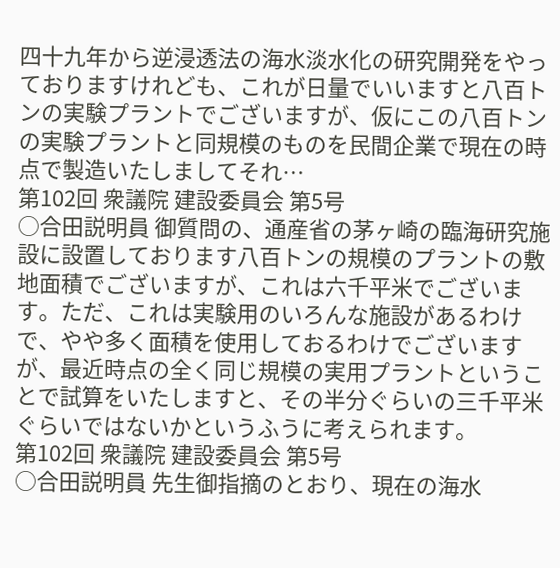四十九年から逆浸透法の海水淡水化の研究開発をやっておりますけれども、これが日量でいいますと八百トンの実験プラントでございますが、仮にこの八百トンの実験プラントと同規模のものを民間企業で現在の時点で製造いたしましてそれ…
第102回 衆議院 建設委員会 第5号
○合田説明員 御質問の、通産省の茅ヶ崎の臨海研究施設に設置しております八百トンの規模のプラントの敷地面積でございますが、これは六千平米でございます。ただ、これは実験用のいろんな施設があるわけで、やや多く面積を使用しておるわけでございますが、最近時点の全く同じ規模の実用プラントということで試算をいたしますと、その半分ぐらいの三千平米ぐらいではないかというふうに考えられます。
第102回 衆議院 建設委員会 第5号
○合田説明員 先生御指摘のとおり、現在の海水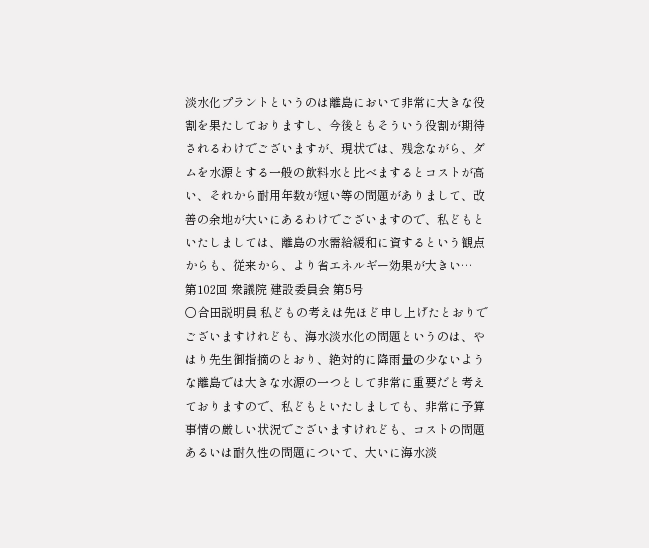淡水化プラントというのは離島において非常に大きな役割を果たしておりますし、今後ともそういう役割が期待されるわけでございますが、現状では、残念ながら、ダムを水源とする一般の飲料水と比べまするとコストが高い、それから耐用年数が短い等の問題がありまして、改善の余地が大いにあるわけでございますので、私どもといたしましては、離島の水需給緩和に資するという観点からも、従来から、より省エネルギー効果が大きい…
第102回 衆議院 建設委員会 第5号
○合田説明員 私どもの考えは先ほど申し上げたとおりでございますけれども、海水淡水化の問題というのは、やはり先生御指摘のとおり、絶対的に降雨量の少ないような離島では大きな水源の一つとして非常に重要だと考えておりますので、私どもといたしましても、非常に予算事情の厳しい状況でございますけれども、コストの問題あるいは耐久性の問題について、大いに海水淡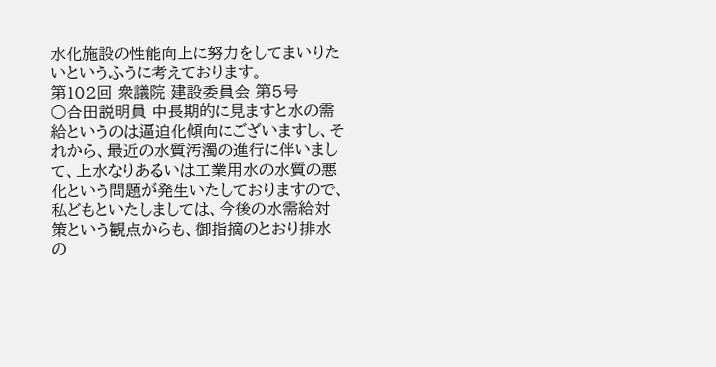水化施設の性能向上に努力をしてまいりたいというふうに考えております。
第102回 衆議院 建設委員会 第5号
○合田説明員 中長期的に見ますと水の需給というのは逼迫化傾向にございますし、それから、最近の水質汚濁の進行に伴いまして、上水なりあるいは工業用水の水質の悪化という問題が発生いたしておりますので、私どもといたしましては、今後の水需給対策という観点からも、御指摘のとおり排水の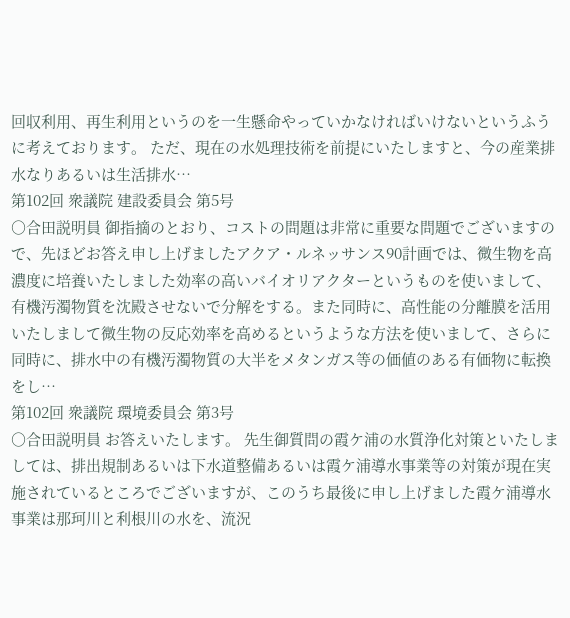回収利用、再生利用というのを一生懸命やっていかなければいけないというふうに考えております。 ただ、現在の水処理技術を前提にいたしますと、今の産業排水なりあるいは生活排水…
第102回 衆議院 建設委員会 第5号
○合田説明員 御指摘のとおり、コストの問題は非常に重要な問題でございますので、先ほどお答え申し上げましたアクア・ルネッサンス90計画では、微生物を高濃度に培養いたしました効率の高いバイオリアクターというものを使いまして、有機汚濁物質を沈殿させないで分解をする。また同時に、高性能の分離膜を活用いたしまして微生物の反応効率を高めるというような方法を使いまして、さらに同時に、排水中の有機汚濁物質の大半をメタンガス等の価値のある有価物に転換をし…
第102回 衆議院 環境委員会 第3号
○合田説明員 お答えいたします。 先生御質問の霞ケ浦の水質浄化対策といたしましては、排出規制あるいは下水道整備あるいは霞ケ浦導水事業等の対策が現在実施されているところでございますが、このうち最後に申し上げました霞ケ浦導水事業は那珂川と利根川の水を、流況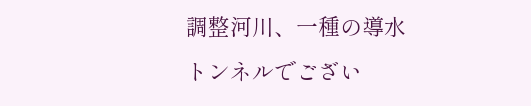調整河川、一種の導水トンネルでござい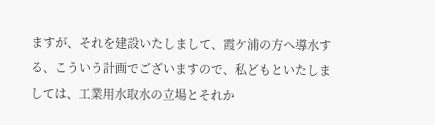ますが、それを建設いたしまして、霞ケ浦の方へ導水する、こういう計画でございますので、私どもといたしましては、工業用水取水の立場とそれか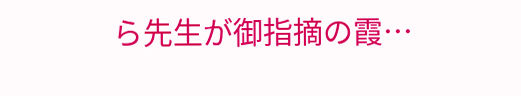ら先生が御指摘の霞…